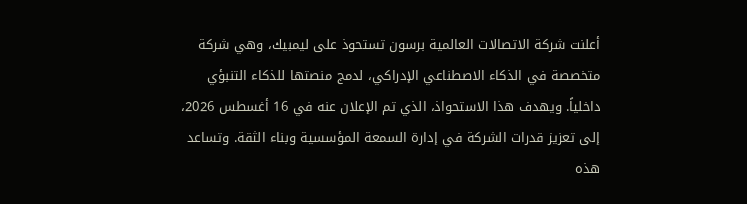أعلنت شركة الاتصالات العالمية برسون تستحوذ على ليمبيك، وهي شركة متخصصة في الذكاء الاصطناعي الإدراكي، لدمج منصتها للذكاء التنبؤي داخلياً. ويهدف هذا الاستحواذ، الذي تم الإعلان عنه في 16 أغسطس 2026، إلى تعزيز قدرات الشركة في إدارة السمعة المؤسسية وبناء الثقة. وتساعد هذه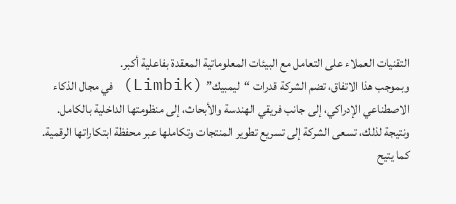التقنيات العملاء على التعامل مع البيئات المعلوماتية المعقدة بفاعلية أكبر.
وبموجب هذا الاتفاق، تضم الشركة قدرات “ليمبيك” (Limbik) في مجال الذكاء الاصطناعي الإدراكي، إلى جانب فريقي الهندسة والأبحاث، إلى منظومتها الداخلية بالكامل. ونتيجة لذلك، تسعى الشركة إلى تسريع تطوير المنتجات وتكاملها عبر محفظة ابتكاراتها الرقمية. كما يتيح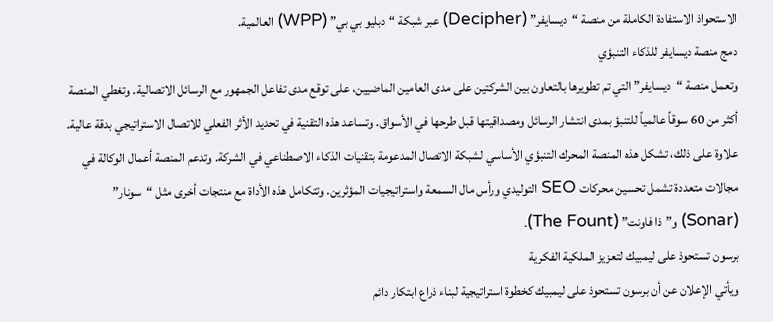الاستحواذ الاستفادة الكاملة من منصة “ديسايفر” (Decipher) عبر شبكة “دبليو بي بي” (WPP) العالمية.
دمج منصة ديسايفر للذكاء التنبؤي
وتعمل منصة “ديسايفر” التي تم تطويرها بالتعاون بين الشركتين على مدى العامين الماضيين، على توقع مدى تفاعل الجمهور مع الرسائل الاتصالية. وتغطي المنصة أكثر من 60 سوقاً عالمياً للتنبؤ بمدى انتشار الرسائل ومصداقيتها قبل طرحها في الأسواق. وتساعد هذه التقنية في تحديد الأثر الفعلي للاتصال الاستراتيجي بدقة عالية.
علاوة على ذلك، تشكل هذه المنصة المحرك التنبؤي الأساسي لشبكة الاتصال المدعومة بتقنيات الذكاء الاصطناعي في الشركة. وتدعم المنصة أعمال الوكالة في مجالات متعددة تشمل تحسين محركات SEO التوليدي ورأس مال السمعة واستراتيجيات المؤثرين. وتتكامل هذه الأداة مع منتجات أخرى مثل “سونار” (Sonar) و”ذا فاونت” (The Fount).
برسون تستحوذ على ليمبيك لتعزيز الملكية الفكرية
ويأتي الإعلان عن أن برسون تستحوذ على ليمبيك كخطوة استراتيجية لبناء ذراع ابتكار دائم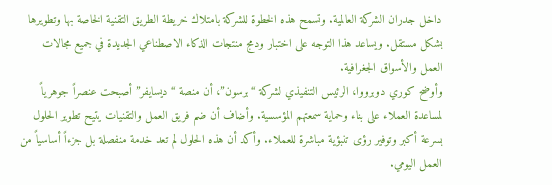داخل جدران الشركة العالمية. وتسمح هذه الخطوة للشركة بامتلاك خريطة الطريق التقنية الخاصة بها وتطويرها بشكل مستقل. ويساعد هذا التوجه على اختبار ودمج منتجات الذكاء الاصطناعي الجديدة في جميع مجالات العمل والأسواق الجغرافية.
وأوضح كوري دوبرووا، الرئيس التنفيذي لشركة “برسون”، أن منصة “ديسايفر” أصبحت عنصراً جوهرياً لمساعدة العملاء على بناء وحماية سمعتهم المؤسسية. وأضاف أن ضم فريق العمل والتقنيات يتيح تطوير الحلول بسرعة أكبر وتوفير رؤى تنبؤية مباشرة للعملاء. وأكد أن هذه الحلول لم تعد خدمة منفصلة بل جزءاً أساسياً من العمل اليومي.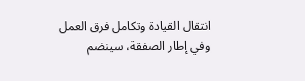انتقال القيادة وتكامل فرق العمل
وفي إطار الصفقة، سينضم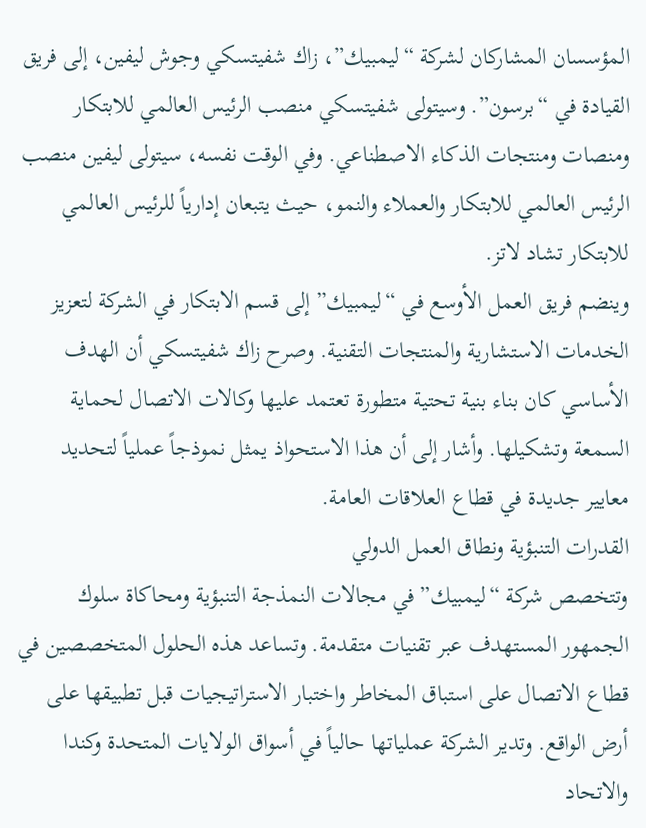المؤسسان المشاركان لشركة “ليمبيك”، زاك شفيتسكي وجوش ليفين، إلى فريق القيادة في “برسون”. وسيتولى شفيتسكي منصب الرئيس العالمي للابتكار ومنصات ومنتجات الذكاء الاصطناعي. وفي الوقت نفسه، سيتولى ليفين منصب الرئيس العالمي للابتكار والعملاء والنمو، حيث يتبعان إدارياً للرئيس العالمي للابتكار تشاد لاتز.
وينضم فريق العمل الأوسع في “ليمبيك” إلى قسم الابتكار في الشركة لتعزيز الخدمات الاستشارية والمنتجات التقنية. وصرح زاك شفيتسكي أن الهدف الأساسي كان بناء بنية تحتية متطورة تعتمد عليها وكالات الاتصال لحماية السمعة وتشكيلها. وأشار إلى أن هذا الاستحواذ يمثل نموذجاً عملياً لتحديد معايير جديدة في قطاع العلاقات العامة.
القدرات التنبؤية ونطاق العمل الدولي
وتتخصص شركة “ليمبيك” في مجالات النمذجة التنبؤية ومحاكاة سلوك الجمهور المستهدف عبر تقنيات متقدمة. وتساعد هذه الحلول المتخصصين في قطاع الاتصال على استباق المخاطر واختبار الاستراتيجيات قبل تطبيقها على أرض الواقع. وتدير الشركة عملياتها حالياً في أسواق الولايات المتحدة وكندا والاتحاد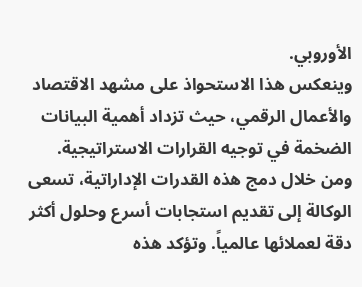الأوروبي.
وينعكس هذا الاستحواذ على مشهد الاقتصاد والأعمال الرقمي، حيث تزداد أهمية البيانات الضخمة في توجيه القرارات الاستراتيجية. ومن خلال دمج هذه القدرات الإداراتية، تسعى الوكالة إلى تقديم استجابات أسرع وحلول أكثر دقة لعملائها عالمياً. وتؤكد هذه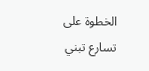الخطوة على تسارع تبني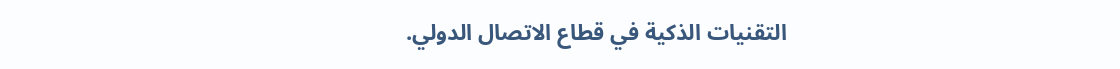التقنيات الذكية في قطاع الاتصال الدولي.